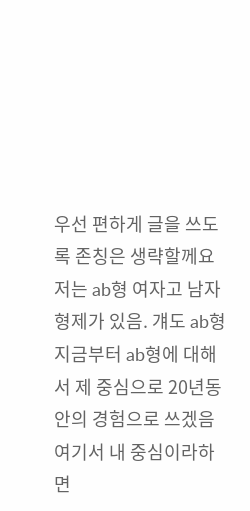우선 편하게 글을 쓰도록 존칭은 생략할께요
저는 ab형 여자고 남자형제가 있음. 걔도 ab형
지금부터 ab형에 대해서 제 중심으로 20년동안의 경험으로 쓰겠음
여기서 내 중심이라하면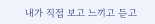내가 직접 보고 느끼고 듣고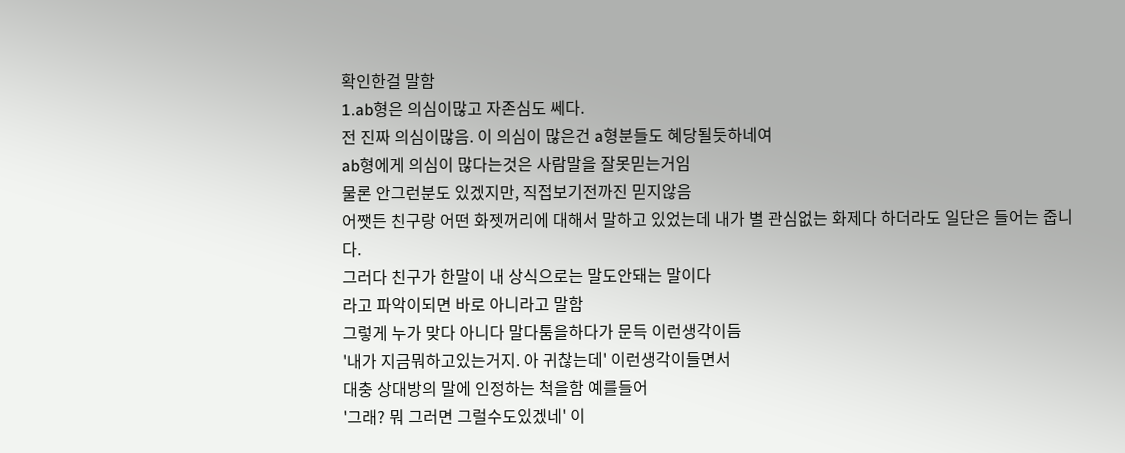확인한걸 말함
1.ab형은 의심이많고 자존심도 쎄다.
전 진짜 의심이많음. 이 의심이 많은건 a형분들도 혜당될듯하네여
ab형에게 의심이 많다는것은 사람말을 잘못믿는거임
물론 안그런분도 있겠지만, 직접보기전까진 믿지않음
어쨋든 친구랑 어떤 화젯꺼리에 대해서 말하고 있었는데 내가 별 관심없는 화제다 하더라도 일단은 들어는 줍니다.
그러다 친구가 한말이 내 상식으로는 말도안돼는 말이다
라고 파악이되면 바로 아니라고 말함
그렇게 누가 맞다 아니다 말다툼을하다가 문득 이런생각이듬
'내가 지금뭐하고있는거지. 아 귀찮는데' 이런생각이들면서
대충 상대방의 말에 인정하는 척을함 예를들어
'그래? 뭐 그러면 그럴수도있겠네' 이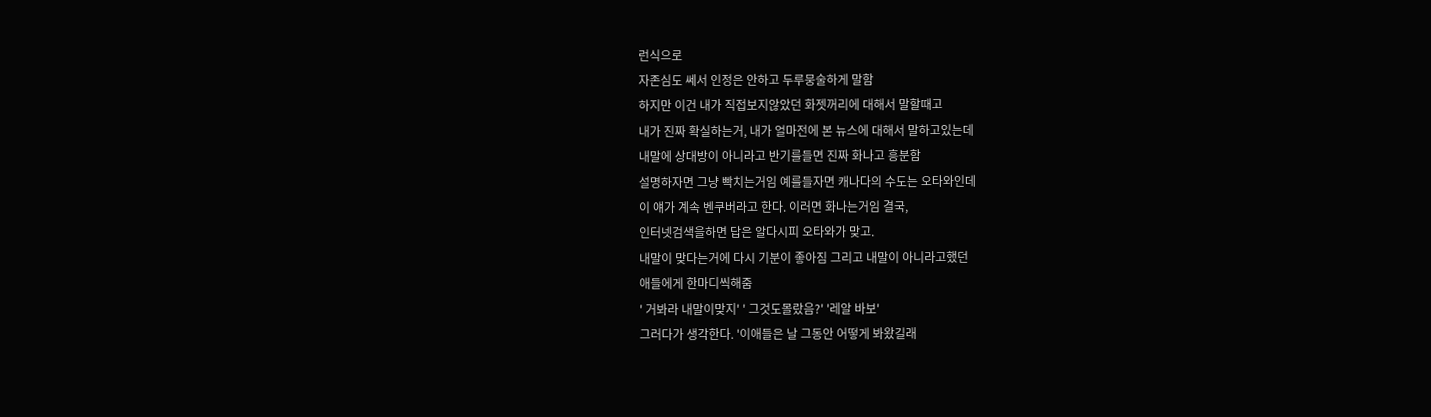런식으로
자존심도 쎄서 인정은 안하고 두루뭉술하게 말함
하지만 이건 내가 직접보지않았던 화젯꺼리에 대해서 말할때고
내가 진짜 확실하는거, 내가 얼마전에 본 뉴스에 대해서 말하고있는데
내말에 상대방이 아니라고 반기를들면 진짜 화나고 흥분함
설명하자면 그냥 빡치는거임 예를들자면 캐나다의 수도는 오타와인데
이 얘가 계속 벤쿠버라고 한다. 이러면 화나는거임 결국,
인터넷검색을하면 답은 알다시피 오타와가 맞고.
내말이 맞다는거에 다시 기분이 좋아짐 그리고 내말이 아니라고했던
애들에게 한마디씩해줌
' 거봐라 내말이맞지' ' 그것도몰랐음?' '레알 바보'
그러다가 생각한다. '이애들은 날 그동안 어떻게 봐왔길래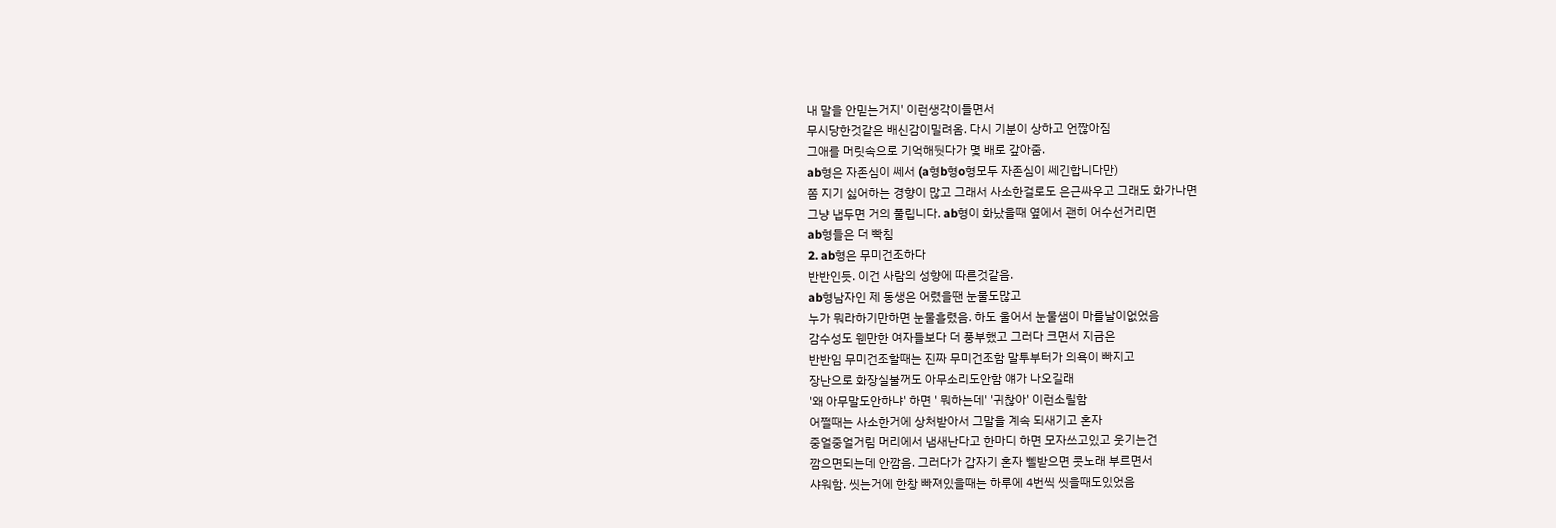내 말을 안믿는거지' 이런생각이들면서
무시당한것같은 배신감이밀려옴. 다시 기분이 상하고 언짢아짐
그애를 머릿속으로 기억해둿다가 몇 배로 갚아줌.
ab형은 자존심이 쎄서 (a형b형o형모두 자존심이 쎄긴합니다만)
쫌 지기 싫어하는 경향이 많고 그래서 사소한걸로도 은근싸우고 그래도 화가나면
그냥 냅두면 거의 풀립니다. ab형이 화났을때 옆에서 괜히 어수선거리면
ab형들은 더 빡침
2. ab형은 무미건조하다
반반인듯. 이건 사람의 성향에 따른것같음.
ab형남자인 제 동생은 어렸을땐 눈물도많고
누가 뭐라하기만하면 눈물흘렸음. 하도 울어서 눈물샘이 마를날이없었음
감수성도 웬만한 여자들보다 더 풍부했고 그러다 크면서 지금은
반반임 무미건조할때는 진짜 무미건조함 말투부터가 의욕이 빠지고
장난으로 화장실불꺼도 아무소리도안함 얘가 나오길래
'왜 아무말도안하냐' 하면 ' 뭐하는데' '귀찮아' 이런소릴함
어쩔때는 사소한거에 상처받아서 그말을 계속 되새기고 혼자
중얼중얼거림 머리에서 냄새난다고 한마디 하면 모자쓰고있고 웃기는건
깜으면되는데 안깜음. 그러다가 갑자기 혼자 삘받으면 콧노래 부르면서
샤워함. 씻는거에 한창 빠져있을때는 하루에 4번씩 씻을때도있었음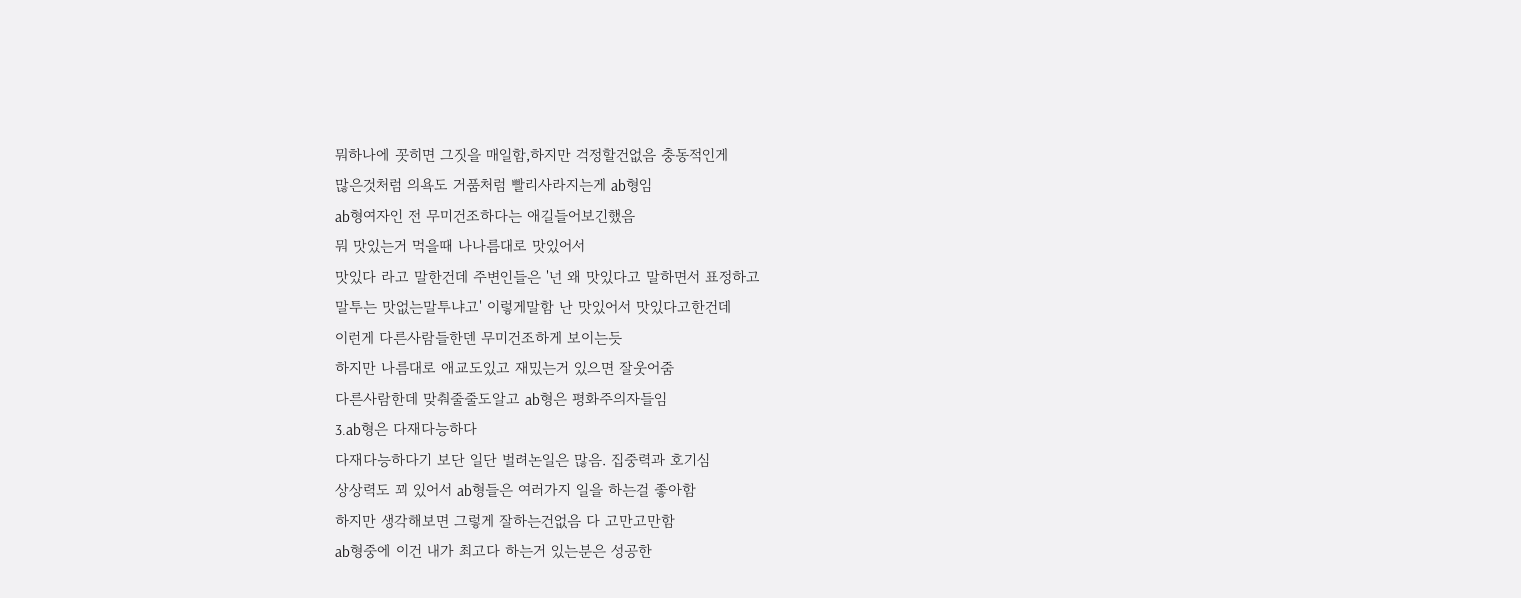뭐하나에 꼿히면 그짓을 매일함,하지만 걱정할건없음 충동적인게
많은것처럼 의욕도 거품처럼 빨리사라지는게 ab형임
ab형여자인 전 무미건조하다는 애길들어보긴했음
뭐 맛있는거 먹을때 나나름대로 맛있어서
맛있다 라고 말한건데 주변인들은 '넌 왜 맛있다고 말하면서 표정하고
말투는 맛없는말투냐고' 이렇게말함 난 맛있어서 맛있다고한건데
이런게 다른사람들한덴 무미건조하게 보이는듯
하지만 나름대로 애교도있고 재밌는거 있으면 잘웃어줌
다른사람한데 맞춰줄줄도알고 ab형은 평화주의자들임
3.ab형은 다재다능하다
다재다능하다기 보단 일단 벌려논일은 많음. 집중력과 호기심
상상력도 꾀 있어서 ab형들은 여러가지 일을 하는걸 좋아함
하지만 생각해보면 그렇게 잘하는건없음 다 고만고만함
ab형중에 이건 내가 최고다 하는거 있는분은 성공한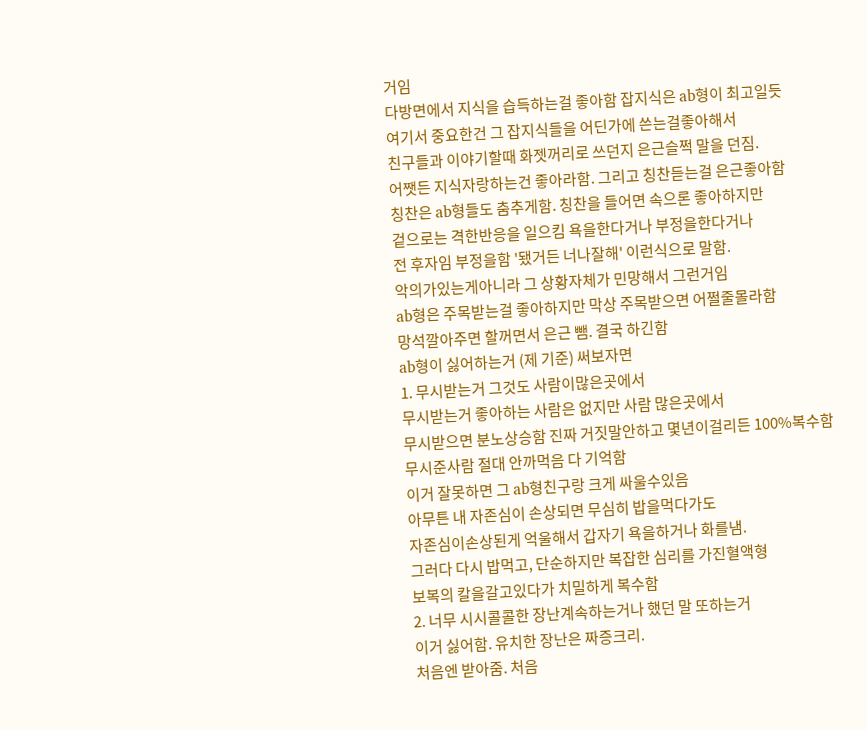거임
다방면에서 지식을 습득하는걸 좋아함 잡지식은 ab형이 최고일듯
여기서 중요한건 그 잡지식들을 어딘가에 쓴는걸좋아해서
친구들과 이야기할때 화젯꺼리로 쓰던지 은근슬쩍 말을 던짐.
어쨋든 지식자랑하는건 좋아라함. 그리고 칭찬듣는걸 은근좋아함
칭찬은 ab형들도 춤추게함. 칭찬을 들어면 속으론 좋아하지만
겉으로는 격한반응을 일으킴 욕을한다거나 부정을한다거나
전 후자임 부정을함 '됐거든 너나잘해' 이런식으로 말함.
악의가있는게아니라 그 상황자체가 민망해서 그런거임
ab형은 주목받는걸 좋아하지만 막상 주목받으면 어쩔줄몰라함
망석깔아주면 할꺼면서 은근 뺌. 결국 하긴함
ab형이 싫어하는거 (제 기준) 써보자면
1. 무시받는거 그것도 사람이많은곳에서
무시받는거 좋아하는 사람은 없지만 사람 많은곳에서
무시받으면 분노상승함 진짜 거짓말안하고 몇년이걸리든 100%복수함
무시준사람 절대 안까먹음 다 기억함
이거 잘못하면 그 ab형친구랑 크게 싸울수있음
아무튼 내 자존심이 손상되면 무심히 밥을먹다가도
자존심이손상된게 억울해서 갑자기 욕을하거나 화를냄.
그러다 다시 밥먹고, 단순하지만 복잡한 심리를 가진혈액형
보복의 칼을갈고있다가 치밀하게 복수함
2. 너무 시시콜콜한 장난계속하는거나 했던 말 또하는거
이거 싫어함. 유치한 장난은 짜증크리.
처음엔 받아줌. 처음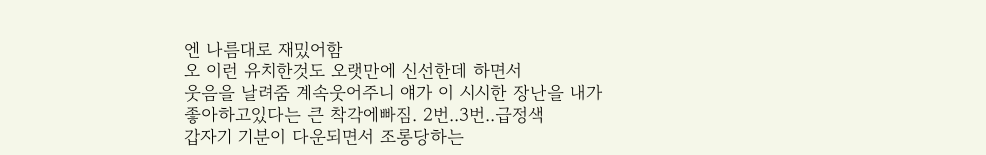엔 나름대로 재밌어함
오 이런 유치한것도 오랫만에 신선한데 하면서
웃음을 날려줌 계속웃어주니 얘가 이 시시한 장난을 내가
좋아하고있다는 큰 착각에빠짐. 2번..3번..급정색
갑자기 기분이 다운되면서 조롱당하는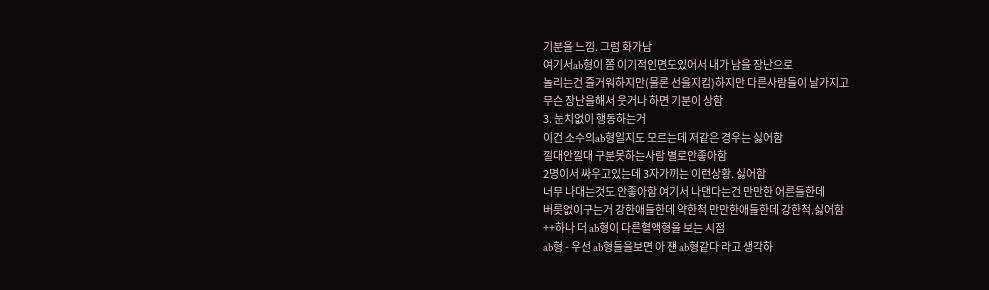기분을 느낌. 그럼 화가남
여기서ab형이 쫌 이기적인면도있어서 내가 남을 장난으로
놀리는건 즐거워하지만(물론 선을지킴)하지만 다른사람들이 날가지고
무슨 장난을해서 웃거나 하면 기분이 상함
3. 눈치없이 행동하는거
이건 소수의ab형일지도 모르는데 저같은 경우는 싫어함
낄대안낄대 구분못하는사람 별로안좋아함
2명이서 싸우고있는데 3자가끼는 이런상황. 싫어함
너무 나대는것도 안좋아함 여기서 나댄다는건 만만한 어른들한데
버릇없이구는거 강한애들한데 약한척 만만한애들한데 강한척.싫어함
++하나 더 ab형이 다른혈액형을 보는 시점
ab형 - 우선 ab형들을보면 아 쟨 ab형같다 라고 생각하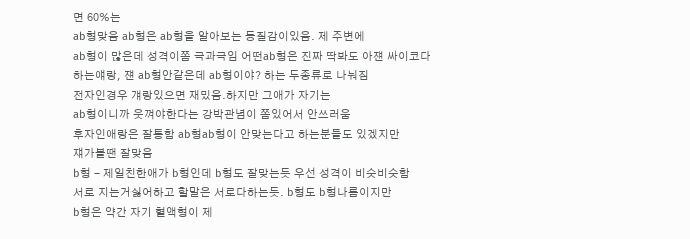면 60%는
ab형맞음 ab형은 ab형을 알아보는 동질감이있음. 제 주변에
ab형이 많은데 성격이쫌 극과극임 어떤ab형은 진짜 딱봐도 아쟨 싸이코다
하는얘랑, 쟨 ab형안같은데 ab형이야? 하는 두종류로 나눠짐
전자인경우 걔랑있으면 재밌음.하지만 그애가 자기는
ab형이니까 웃껴야한다는 강박관념이 쫌있어서 안쓰러움
후자인애랑은 잘통함 ab형ab형이 안맞는다고 하는분들도 있겠지만
쟤가볼땐 잘맞음
b형 - 제일친한애가 b형인데 b형도 잘맞는듯 우선 성격이 비슷비슷함
서로 지는거싫어하고 할말은 서로다하는듯. b형도 b형나름이지만
b형은 약간 자기 혈액형이 제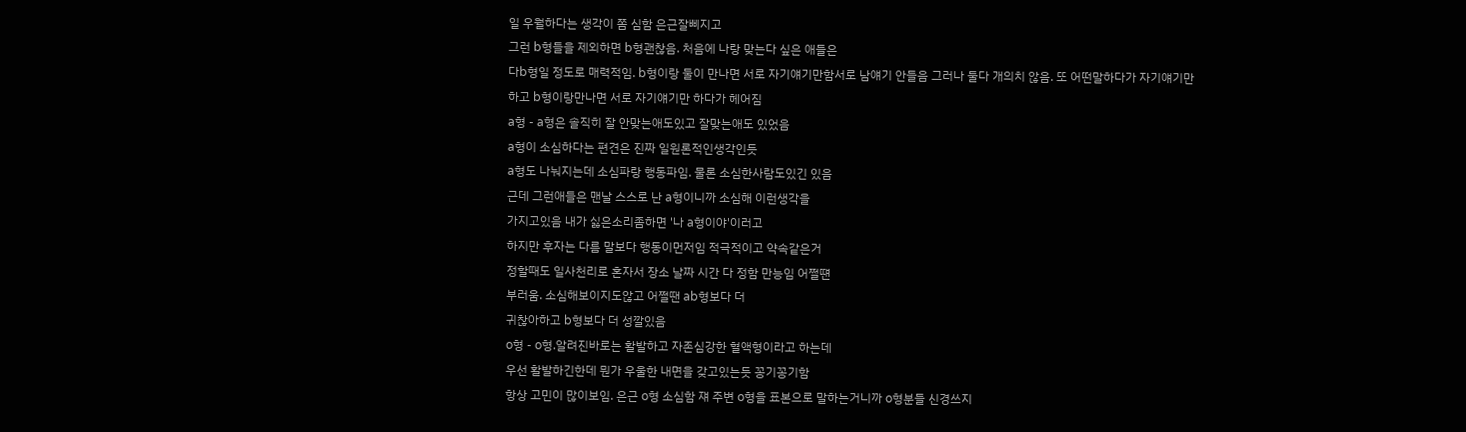일 우월하다는 생각이 쫌 심함 은근잘삐지고
그런 b형들을 제외하면 b형괜찮음. 처음에 나랑 맞는다 싶은 애들은
다b형일 정도로 매력적임. b형이랑 둘이 만나면 서로 자기얘기만함서로 남얘기 안들음 그러나 둘다 개의치 않음. 또 어떤말하다가 자기얘기만하고 b형이랑만나면 서로 자기얘기만 하다가 헤어짐
a형 - a형은 솔직히 잘 안맞는애도있고 잘맞는애도 있었음
a형이 소심하다는 편견은 진짜 일원론적인생각인듯
a형도 나눠지는데 소심파랑 행동파임. 물론 소심한사람도있긴 있음
근데 그런애들은 맨날 스스로 난 a형이니까 소심해 이런생각을
가지고있음 내가 싫은소리좀하면 '나 a형이야'이러고
하지만 후자는 다름 말보다 행동이먼저임 적극적이고 약속같은거
정할때도 일사천리로 혼자서 장소 날짜 시간 다 정함 만능임 어쩔떈
부러움. 소심해보이지도않고 어쩔땐 ab형보다 더
귀찮아하고 b형보다 더 성깔있음
o형 - o형.알려진바로는 활발하고 자존심강한 혈액형이라고 하는데
우선 활발하긴한데 뭔가 우울한 내면을 갖고있는듯 꽁기꽁기함
항상 고민이 많이보임. 은근 o형 소심함 쟤 주변 o형을 표본으로 말하는거니까 o형분들 신경쓰지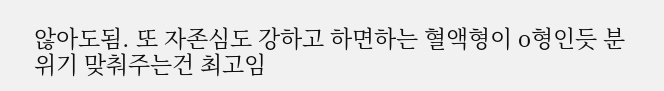않아도됨. 또 자존심도 강하고 하면하는 혈액형이 o형인듯 분위기 맞춰주는건 최고임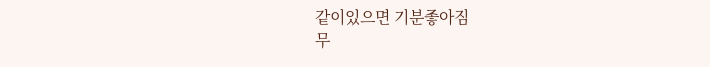같이있으면 기분좋아짐
무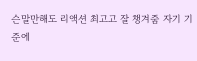슨말만해도 리액션 최고고 잘 챙겨줌 자기 기준에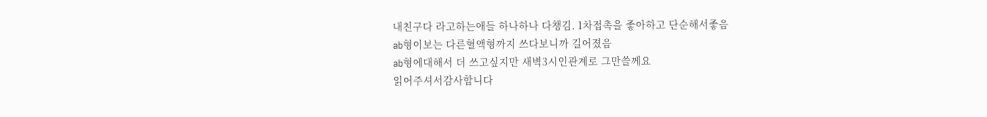내친구다 라고하는애들 하나하나 다챙김. 1차접촉을 좋아하고 단순해서좋음
ab형이보는 다른혈액형까지 쓰다보니까 길어졌음
ab형에대해서 더 쓰고싶지만 새벽3시인관계로 그만쓸께요
읽어주셔서감사합니다